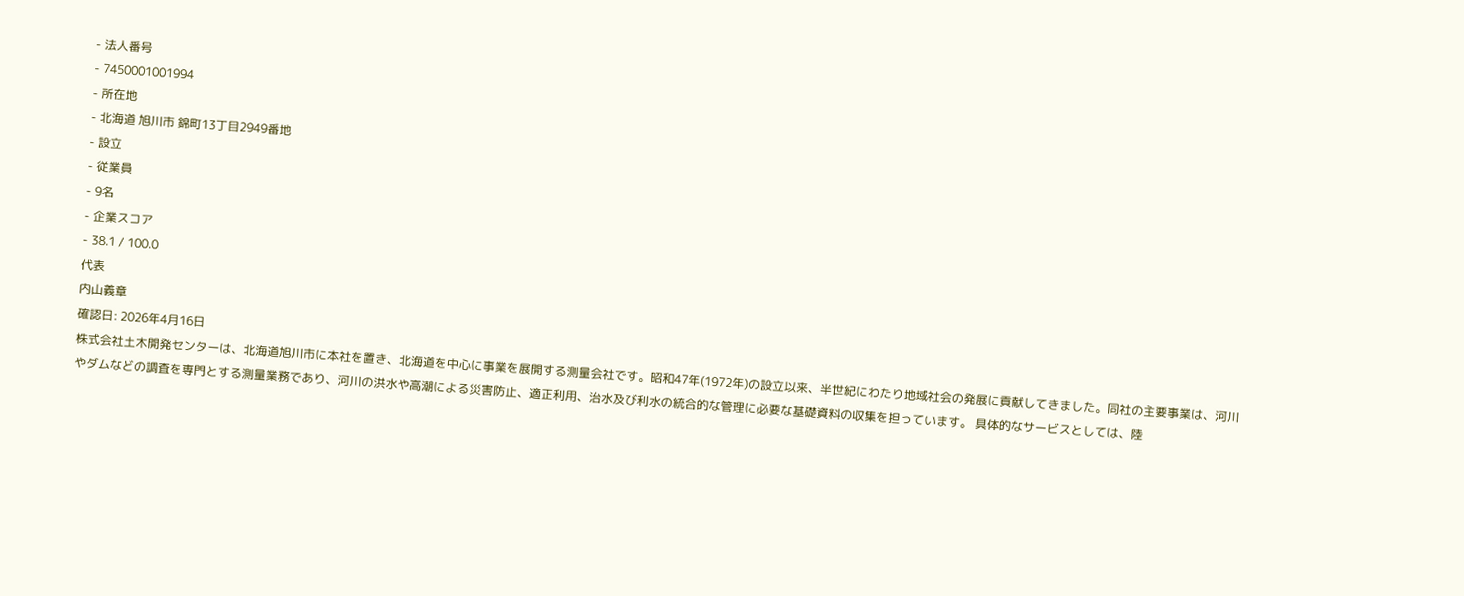- 法人番号
- 7450001001994
- 所在地
- 北海道 旭川市 錦町13丁目2949番地
- 設立
- 従業員
- 9名
- 企業スコア
- 38.1 / 100.0
代表
内山義章
確認日: 2026年4月16日
株式会社土木開発センターは、北海道旭川市に本社を置き、北海道を中心に事業を展開する測量会社です。昭和47年(1972年)の設立以来、半世紀にわたり地域社会の発展に貢献してきました。同社の主要事業は、河川やダムなどの調査を専門とする測量業務であり、河川の洪水や高潮による災害防止、適正利用、治水及び利水の統合的な管理に必要な基礎資料の収集を担っています。 具体的なサービスとしては、陸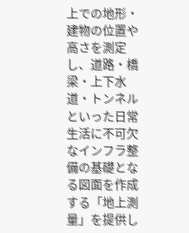上での地形・建物の位置や高さを測定し、道路・橋梁・上下水道・トンネルといった日常生活に不可欠なインフラ整備の基礎となる図面を作成する「地上測量」を提供し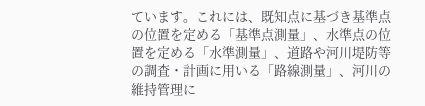ています。これには、既知点に基づき基準点の位置を定める「基準点測量」、水準点の位置を定める「水準測量」、道路や河川堤防等の調査・計画に用いる「路線測量」、河川の維持管理に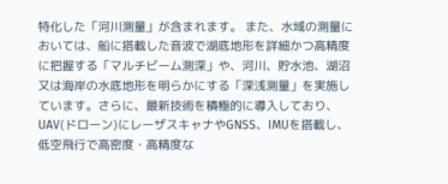特化した「河川測量」が含まれます。 また、水域の測量においては、船に搭載した音波で湖底地形を詳細かつ高精度に把握する「マルチビーム測深」や、河川、貯水池、湖沼又は海岸の水底地形を明らかにする「深浅測量」を実施しています。さらに、最新技術を積極的に導入しており、UAV(ドローン)にレーザスキャナやGNSS、IMUを搭載し、低空飛行で高密度・高精度な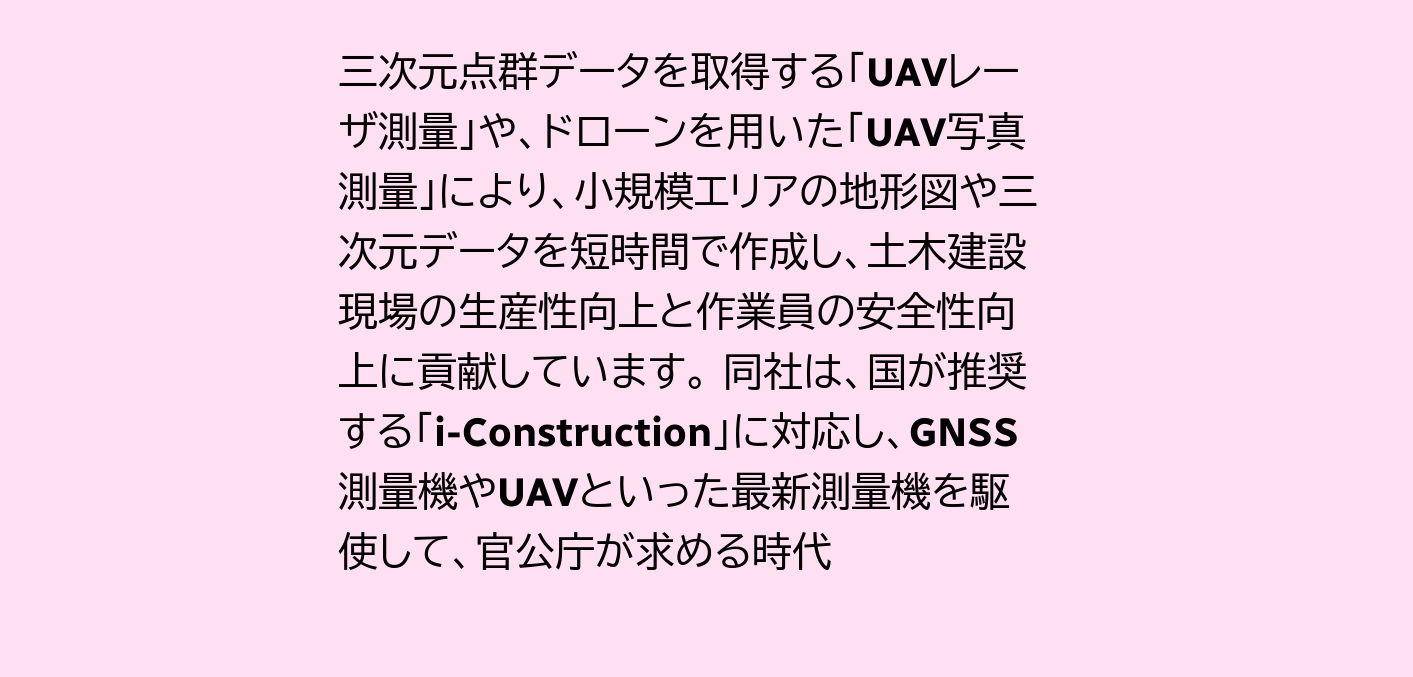三次元点群データを取得する「UAVレーザ測量」や、ドローンを用いた「UAV写真測量」により、小規模エリアの地形図や三次元データを短時間で作成し、土木建設現場の生産性向上と作業員の安全性向上に貢献しています。 同社は、国が推奨する「i-Construction」に対応し、GNSS測量機やUAVといった最新測量機を駆使して、官公庁が求める時代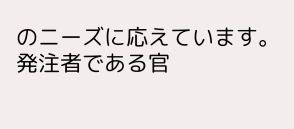のニーズに応えています。発注者である官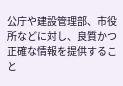公庁や建設管理部、市役所などに対し、良質かつ正確な情報を提供すること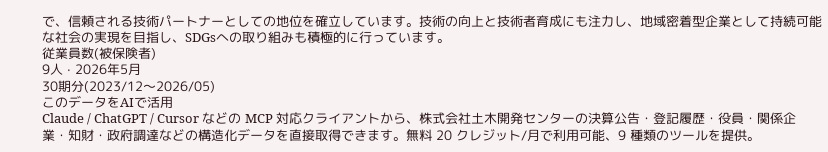で、信頼される技術パートナーとしての地位を確立しています。技術の向上と技術者育成にも注力し、地域密着型企業として持続可能な社会の実現を目指し、SDGsへの取り組みも積極的に行っています。
従業員数(被保険者)
9人 · 2026年5月
30期分(2023/12〜2026/05)
このデータをAIで活用
Claude / ChatGPT / Cursor などの MCP 対応クライアントから、株式会社土木開発センターの決算公告・登記履歴・役員・関係企業・知財・政府調達などの構造化データを直接取得できます。無料 20 クレジット/月で利用可能、9 種類のツールを提供。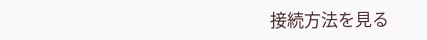接続方法を見る